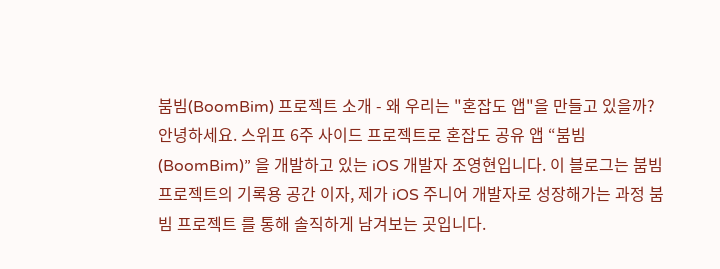붐빔(BoomBim) 프로젝트 소개 - 왜 우리는 "혼잡도 앱"을 만들고 있을까?
안녕하세요. 스위프 6주 사이드 프로젝트로 혼잡도 공유 앱 “붐빔(BoomBim)” 을 개발하고 있는 iOS 개발자 조영현입니다. 이 블로그는 붐빔 프로젝트의 기록용 공간 이자, 제가 iOS 주니어 개발자로 성장해가는 과정 붐빔 프로젝트 를 통해 솔직하게 남겨보는 곳입니다.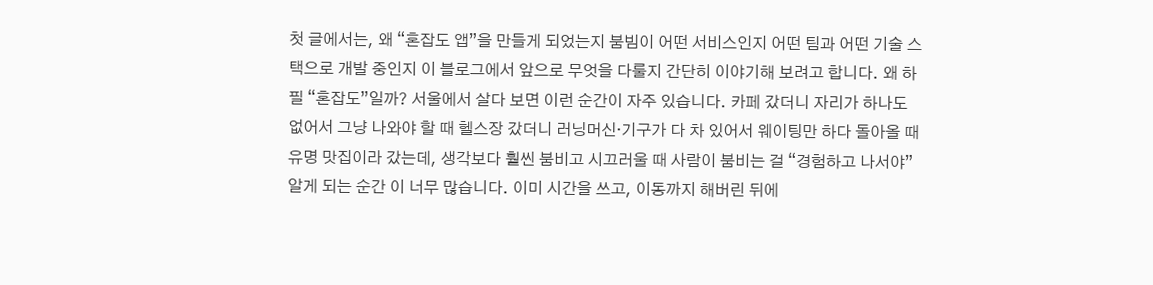첫 글에서는, 왜 “혼잡도 앱”을 만들게 되었는지 붐빔이 어떤 서비스인지 어떤 팀과 어떤 기술 스택으로 개발 중인지 이 블로그에서 앞으로 무엇을 다룰지 간단히 이야기해 보려고 합니다. 왜 하필 “혼잡도”일까? 서울에서 살다 보면 이런 순간이 자주 있습니다. 카페 갔더니 자리가 하나도 없어서 그냥 나와야 할 때 헬스장 갔더니 러닝머신·기구가 다 차 있어서 웨이팅만 하다 돌아올 때 유명 맛집이라 갔는데, 생각보다 훨씬 붐비고 시끄러울 때 사람이 붐비는 걸 “경험하고 나서야” 알게 되는 순간 이 너무 많습니다. 이미 시간을 쓰고, 이동까지 해버린 뒤에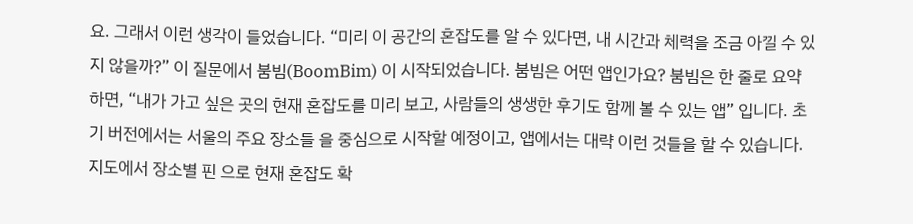요. 그래서 이런 생각이 들었습니다. “미리 이 공간의 혼잡도를 알 수 있다면, 내 시간과 체력을 조금 아낄 수 있지 않을까?” 이 질문에서 붐빔(BoomBim) 이 시작되었습니다. 붐빔은 어떤 앱인가요? 붐빔은 한 줄로 요약하면, “내가 가고 싶은 곳의 현재 혼잡도를 미리 보고, 사람들의 생생한 후기도 함께 볼 수 있는 앱” 입니다. 초기 버전에서는 서울의 주요 장소들 을 중심으로 시작할 예정이고, 앱에서는 대략 이런 것들을 할 수 있습니다. 지도에서 장소별 핀 으로 현재 혼잡도 확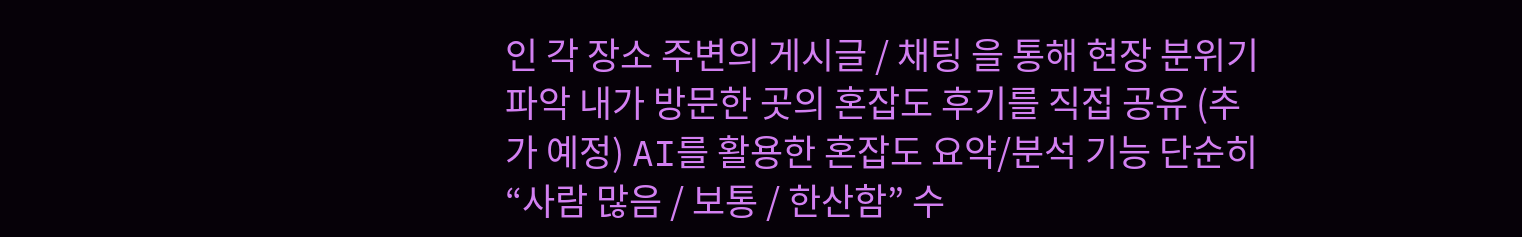인 각 장소 주변의 게시글 / 채팅 을 통해 현장 분위기 파악 내가 방문한 곳의 혼잡도 후기를 직접 공유 (추가 예정) AI를 활용한 혼잡도 요약/분석 기능 단순히 “사람 많음 / 보통 / 한산함” 수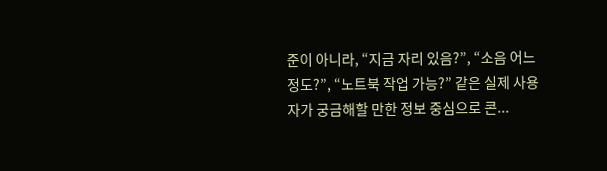준이 아니라, “지금 자리 있음?”, “소음 어느 정도?”, “노트북 작업 가능?” 같은 실제 사용자가 궁금해할 만한 정보 중심으로 콘...